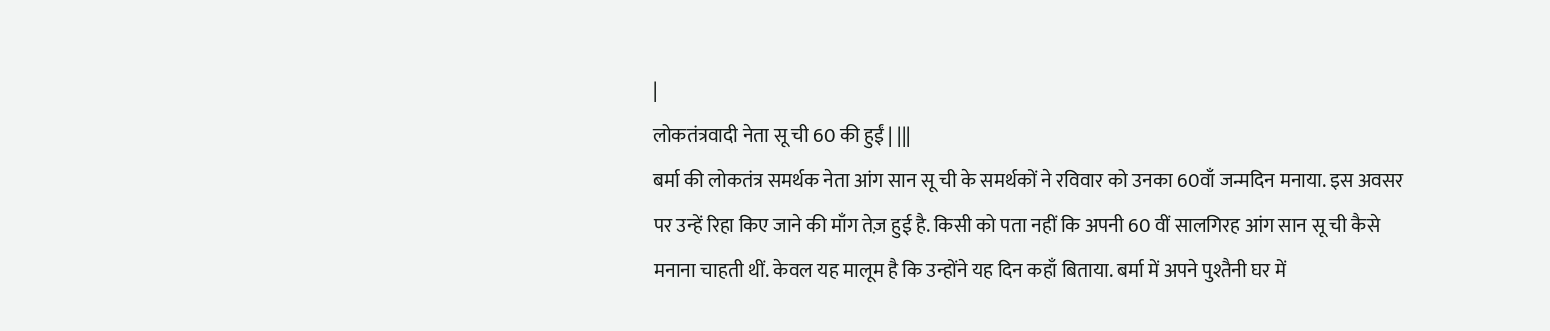|
लोकतंत्रवादी नेता सू ची 60 की हुईं | |||
बर्मा की लोकतंत्र समर्थक नेता आंग सान सू ची के समर्थकों ने रविवार को उनका 60वाँ जन्मदिन मनाया. इस अवसर पर उन्हें रिहा किए जाने की माँग तेज़ हुई है. किसी को पता नहीं कि अपनी 60 वीं सालगिरह आंग सान सू ची कैसे मनाना चाहती थीं. केवल यह मालूम है कि उन्होंने यह दिन कहाँ बिताया. बर्मा में अपने पुश्तैनी घर में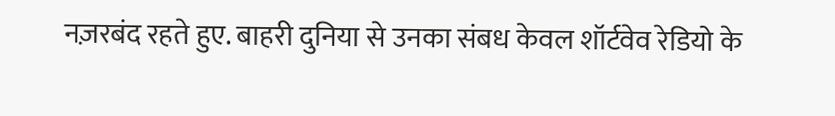नज़रबंद रहते हुए. बाहरी दुनिया से उनका संबध केवल शॉर्टवेव रेडियो के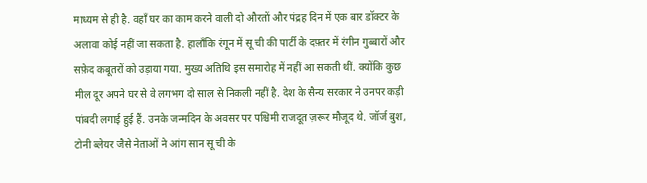माध्यम से ही है. वहाँ घर का काम करने वाली दो औरतों और पंद्रह दिन में एक बार डॉक्टर के अलावा कोई नहीं जा सकता है. हालाँकि रंगून में सू ची की पार्टी के दफ़्तर में रंगीन गुब्बारों और सफ़ेद कबूतरों को उड़ाया गया. मुख्य अतिथि इस समारोह में नहीं आ सकती थीं. क्योंकि कुछ मील दूर अपने घर से वे लगभग दो साल से निकली नहीं है. देश के सैन्य सरकार ने उनपर कड़ी पांबदी लगाई हुई हैं. उनके जन्मदिन के अवसर पर पश्चिमी राजदूत ज़रूर मौजूद थे. जॉर्ज बुश, टोनी ब्लेयर जैसे नेताओं ने आंग सान सू ची के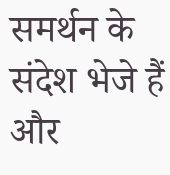समर्थन के संदेश भेजे हैं और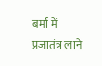बर्मा में प्रजातंत्र लाने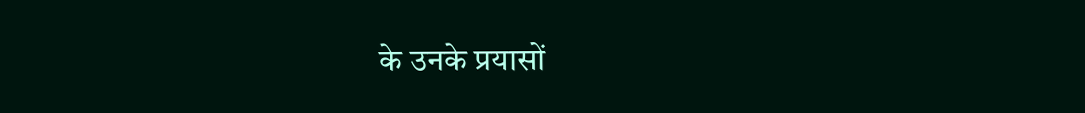के उनके प्रयासों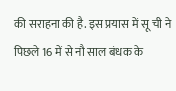की सराहना की है. इस प्रयास में सू ची ने पिछले 16 में से नौ साल बंधक के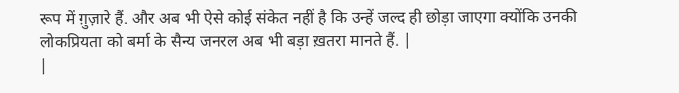रूप में ग़ुज़ारे हैं. और अब भी ऐसे कोई संकेत नहीं है कि उन्हें जल्द ही छोड़ा जाएगा क्योंकि उनकी लोकप्रियता को बर्मा के सैन्य जनरल अब भी बड़ा ख़तरा मानते हैं. |
|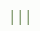|||